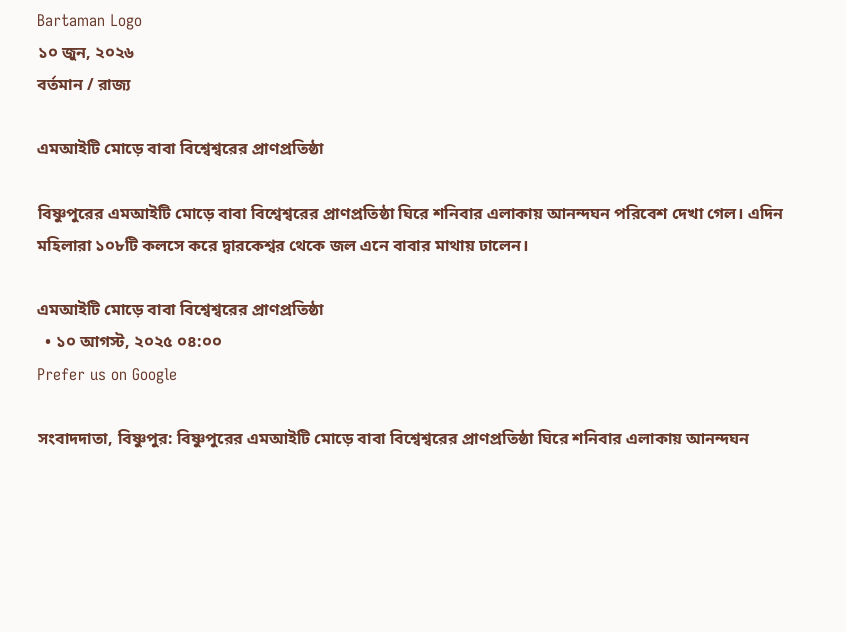Bartaman Logo
১০ জুন, ২০২৬
বর্তমান / রাজ্য

এমআইটি মোড়ে বাবা বিশ্বেশ্বরের প্রাণপ্রতিষ্ঠা

বিষ্ণুপুরের এমআইটি মোড়ে বাবা বিশ্বেশ্বরের প্রাণপ্রতিষ্ঠা ঘিরে শনিবার এলাকায় আনন্দঘন পরিবেশ দেখা গেল। এদিন মহিলারা ১০৮টি কলসে করে দ্বারকেশ্বর থেকে জল এনে বাবার মাথায় ঢালেন।

এমআইটি মোড়ে বাবা বিশ্বেশ্বরের প্রাণপ্রতিষ্ঠা
  • ১০ আগস্ট, ২০২৫ ০৪:০০
Prefer us on Google

সংবাদদাতা, বিষ্ণুপুর: বিষ্ণুপুরের এমআইটি মোড়ে বাবা বিশ্বেশ্বরের প্রাণপ্রতিষ্ঠা ঘিরে শনিবার এলাকায় আনন্দঘন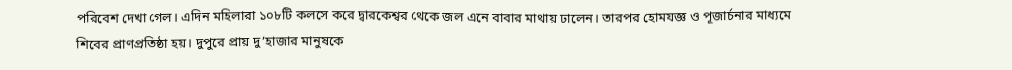পরিবেশ দেখা গেল। এদিন মহিলারা ১০৮টি কলসে করে দ্বারকেশ্বর থেকে জল এনে বাবার মাথায় ঢালেন। তারপর হোমযজ্ঞ ও পূজার্চনার মাধ্যমে শিবের প্রাণপ্রতিষ্ঠা হয়। দুপুরে প্রায় দু’হাজার মানুষকে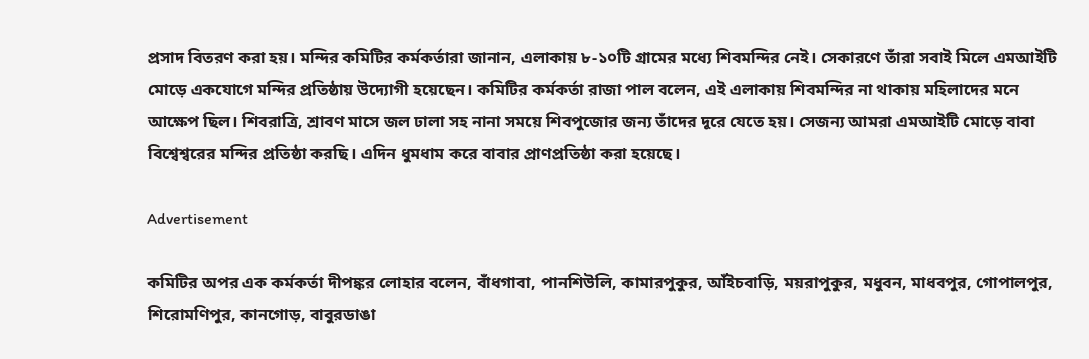প্রসাদ বিতরণ করা হয়। মন্দির কমিটির কর্মকর্তারা জানান, এলাকায় ৮-১০টি গ্রামের মধ্যে শিবমন্দির নেই। সেকারণে তাঁরা সবাই মিলে এমআইটি মোড়ে একযোগে মন্দির প্রতিষ্ঠায় উদ্যোগী হয়েছেন। কমিটির কর্মকর্তা রাজা পাল বলেন, এই এলাকায় শিবমন্দির না থাকায় মহিলাদের মনে আক্ষেপ ছিল। শিবরাত্রি, শ্রাবণ মাসে জল ঢালা সহ নানা সময়ে শিবপুজোর জন্য তাঁদের দূরে যেতে হয়। সেজন্য আমরা এমআইটি মোড়ে বাবা বিশ্বেশ্বরের মন্দির প্রতিষ্ঠা করছি। এদিন ধুমধাম করে বাবার প্রাণপ্রতিষ্ঠা করা হয়েছে।

Advertisement

কমিটির অপর এক কর্মকর্তা দীপঙ্কর লোহার বলেন, বাঁধগাবা, পানশিউলি, কামারপুকুর, আঁইচবাড়ি, ময়রাপুকুর, মধুবন, মাধবপুর, গোপালপুর, শিরোমণিপুর, কানগোড়, বাবুরডাঙা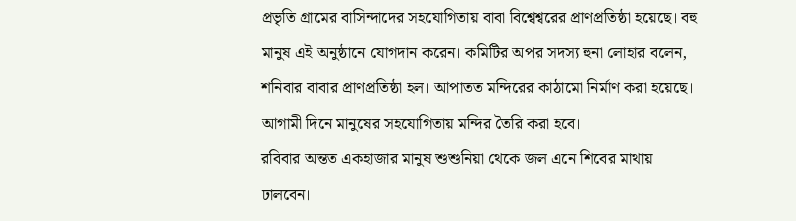প্রভৃতি গ্রামের বাসিন্দাদের সহযোগিতায় বাবা বিশ্বেশ্বরের প্রাণপ্রতিষ্ঠা হয়েছে। বহু মানুষ এই অনুষ্ঠানে যোগদান করেন। কমিটির অপর সদস্য হুনা লোহার বলেন, শনিবার বাবার প্রাণপ্রতিষ্ঠা হল। আপাতত মন্দিরের কাঠামো নির্মাণ করা হয়েছে। আগামী দিনে মানুষের সহযোগিতায় মন্দির তৈরি করা হবে।
রবিবার অন্তত একহাজার মানুষ শুশুনিয়া থেকে জল এনে শিবের মাথায় ঢালবেন।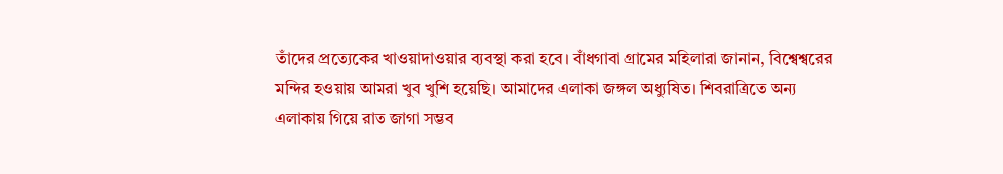তাঁদের প্রত্যেকের খাওয়াদাওয়ার ব্যবস্থা করা হবে। বাঁধগাবা গ্রামের মহিলারা জানান, বিশ্বেশ্বরের মন্দির হওয়ায় আমরা খুব খুশি হয়েছি। আমাদের এলাকা জঙ্গল অধ্যুষিত। শিবরাত্রিতে অন্য এলাকায় গিয়ে রাত জাগা সম্ভব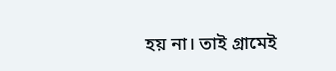হয় না। তাই গ্রামেই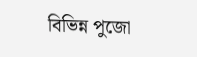বিভিন্ন পুজো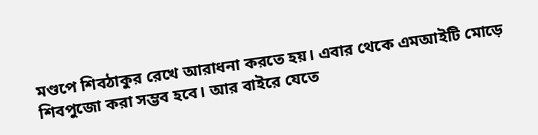মণ্ডপে শিবঠাকুর রেখে আরাধনা করতে হয়। এবার থেকে এমআইটি মোড়ে শিবপুজো করা সম্ভব হবে। আর বাইরে যেতে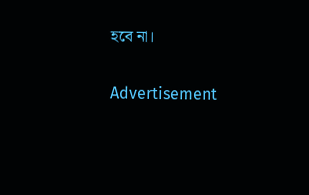হবে না।

Advertisement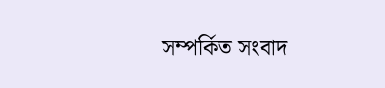সম্পর্কিত সংবাদ